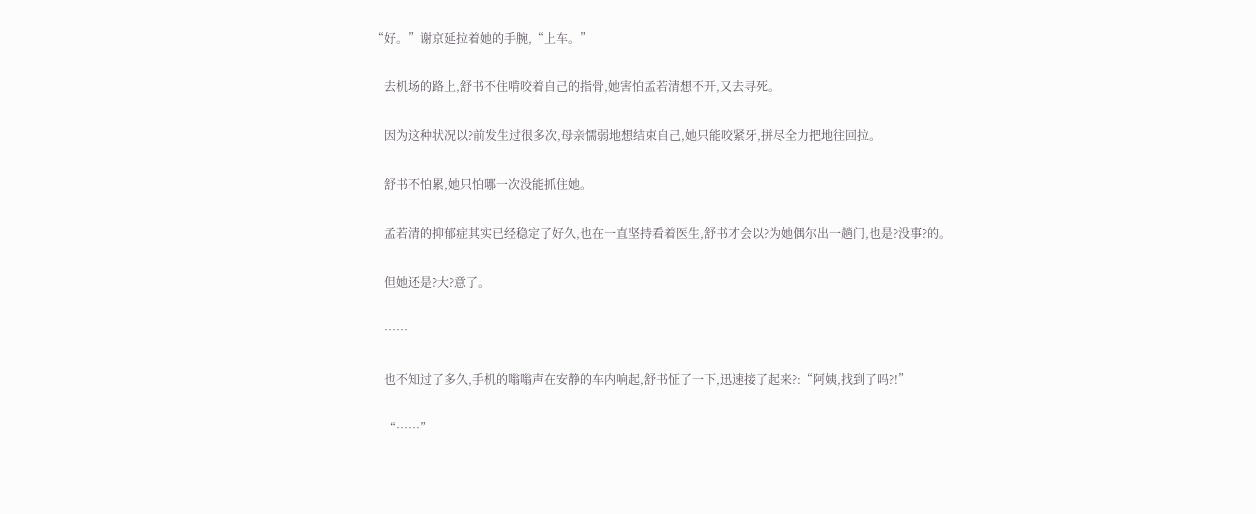“好。”谢京延拉着她的手腕,“上车。”

    去机场的路上,舒书不住啃咬着自己的指骨,她害怕孟若清想不开,又去寻死。

    因为这种状况以?前发生过很多次,母亲懦弱地想结束自己,她只能咬紧牙,拼尽全力把地往回拉。

    舒书不怕累,她只怕哪一次没能抓住她。

    孟若清的抑郁症其实已经稳定了好久,也在一直坚持看着医生,舒书才会以?为她偶尔出一趟门,也是?没事?的。

    但她还是?大?意了。

    ……

    也不知过了多久,手机的嗡嗡声在安静的车内响起,舒书怔了一下,迅速接了起来?:“阿姨,找到了吗?!”

    “……”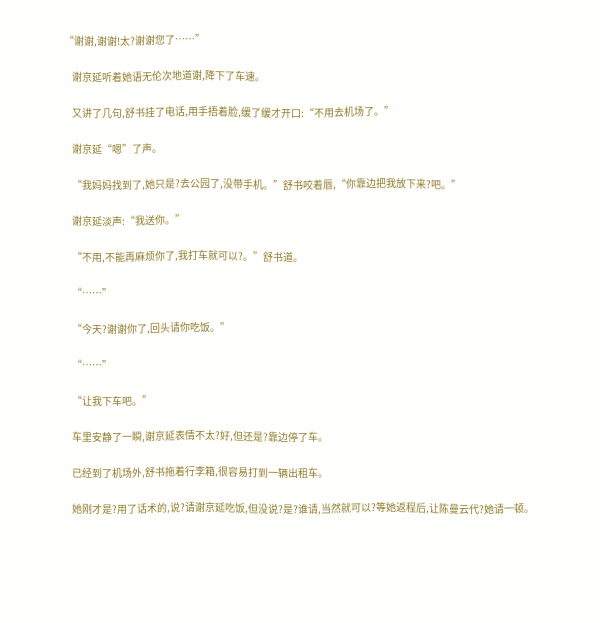“谢谢,谢谢!太?谢谢您了……”

    谢京延听着她语无伦次地道谢,降下了车速。

    又讲了几句,舒书挂了电话,用手捂着脸,缓了缓才开口:“不用去机场了。”

    谢京延“嗯”了声。

    “我妈妈找到了,她只是?去公园了,没带手机。”舒书咬着唇,“你靠边把我放下来?吧。”

    谢京延淡声:“我送你。”

    “不用,不能再麻烦你了,我打车就可以?。”舒书道。

    “……”

    “今天?谢谢你了,回头请你吃饭。”

    “……”

    “让我下车吧。”

    车里安静了一瞬,谢京延表情不太?好,但还是?靠边停了车。

    已经到了机场外,舒书拖着行李箱,很容易打到一辆出租车。

    她刚才是?用了话术的,说?请谢京延吃饭,但没说?是?谁请,当然就可以?等她返程后,让陈曼云代?她请一顿。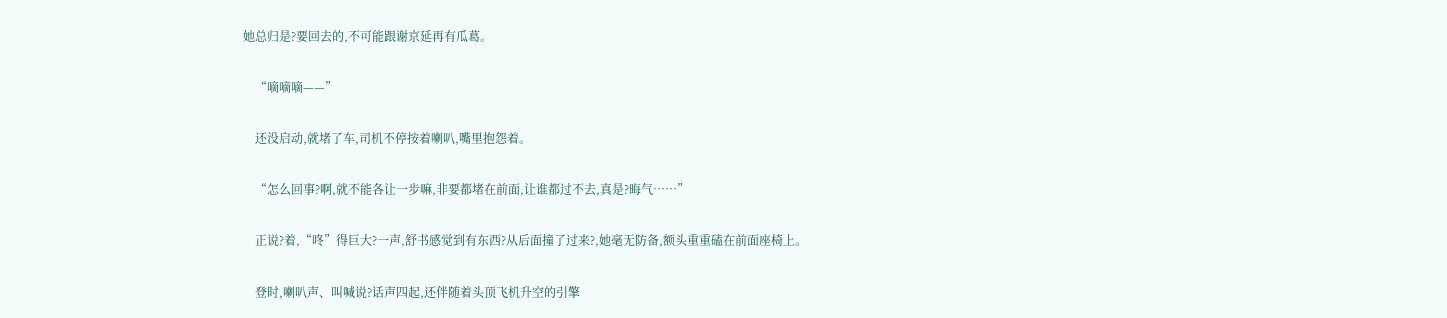她总归是?要回去的,不可能跟谢京延再有瓜葛。

    “嘀嘀嘀——”

    还没启动,就堵了车,司机不停按着喇叭,嘴里抱怨着。

    “怎么回事?啊,就不能各让一步嘛,非要都堵在前面,让谁都过不去,真是?晦气……”

    正说?着,“咚”得巨大?一声,舒书感觉到有东西?从后面撞了过来?,她毫无防备,额头重重磕在前面座椅上。

    登时,喇叭声、叫喊说?话声四起,还伴随着头顶飞机升空的引擎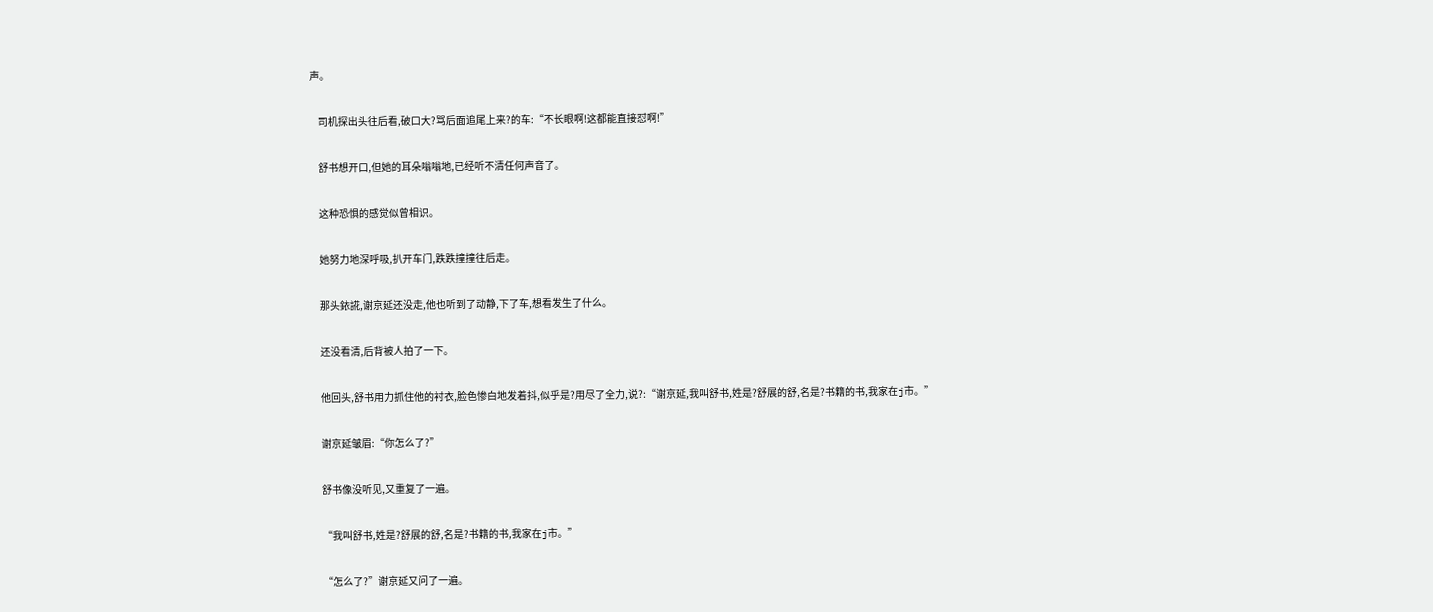声。

    司机探出头往后看,破口大?骂后面追尾上来?的车:“不长眼啊!这都能直接怼啊!”

    舒书想开口,但她的耳朵嗡嗡地,已经听不清任何声音了。

    这种恐惧的感觉似曾相识。

    她努力地深呼吸,扒开车门,跌跌撞撞往后走。

    那头銥誮,谢京延还没走,他也听到了动静,下了车,想看发生了什么。

    还没看清,后背被人拍了一下。

    他回头,舒书用力抓住他的衬衣,脸色惨白地发着抖,似乎是?用尽了全力,说?:“谢京延,我叫舒书,姓是?舒展的舒,名是?书籍的书,我家在j市。”

    谢京延皱眉:“你怎么了?”

    舒书像没听见,又重复了一遍。

    “我叫舒书,姓是?舒展的舒,名是?书籍的书,我家在j市。”

    “怎么了?”谢京延又问了一遍。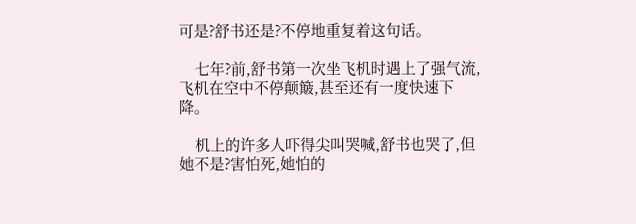可是?舒书还是?不停地重复着这句话。

    七年?前,舒书第一次坐飞机时遇上了强气流,飞机在空中不停颠簸,甚至还有一度快速下降。

    机上的许多人吓得尖叫哭喊,舒书也哭了,但她不是?害怕死,她怕的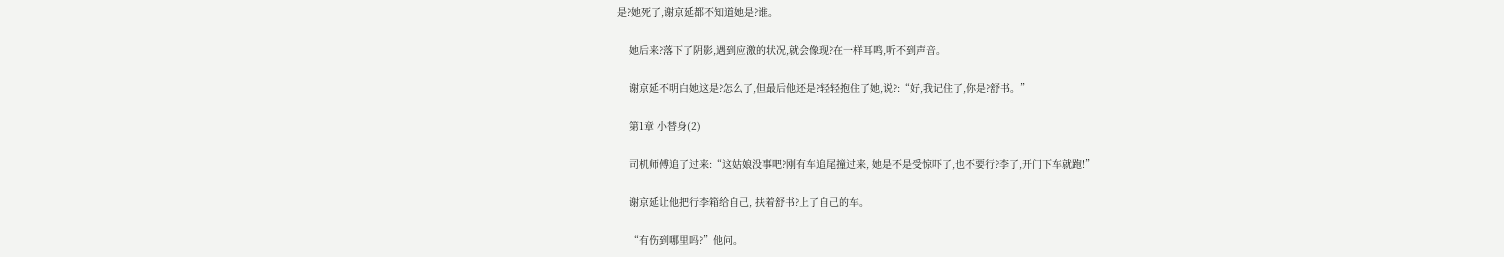是?她死了,谢京延都不知道她是?谁。

    她后来?落下了阴影,遇到应激的状况,就会像现?在一样耳鸣,听不到声音。

    谢京延不明白她这是?怎么了,但最后他还是?轻轻抱住了她,说?:“好,我记住了,你是?舒书。”

    第1章 小替身(2)

    司机师傅追了过来:“这姑娘没事吧?刚有车追尾撞过来, 她是不是受惊吓了,也不要行?李了,开门下车就跑!”

    谢京延让他把行李箱给自己, 扶着舒书?上了自己的车。

    “有伤到哪里吗?”他问。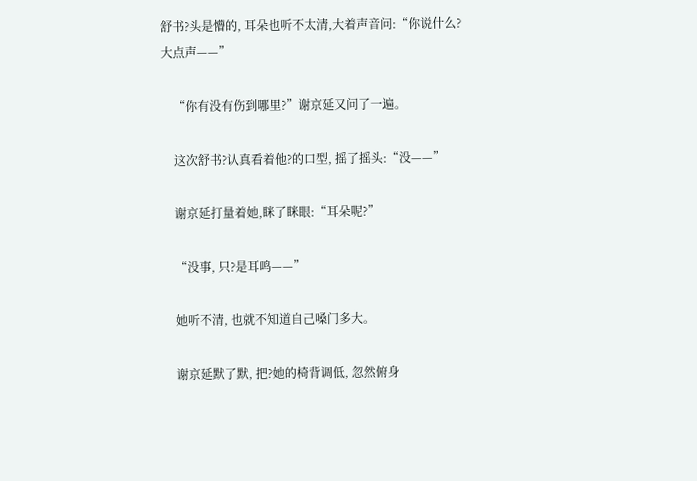舒书?头是懵的, 耳朵也听不太清,大着声音问:“你说什么?大点声——”

    “你有没有伤到哪里?”谢京延又问了一遍。

    这次舒书?认真看着他?的口型, 摇了摇头:“没——”

    谢京延打量着她,眯了眯眼:“耳朵呢?”

    “没事, 只?是耳鸣——”

    她听不清, 也就不知道自己嗓门多大。

    谢京延默了默, 把?她的椅背调低, 忽然俯身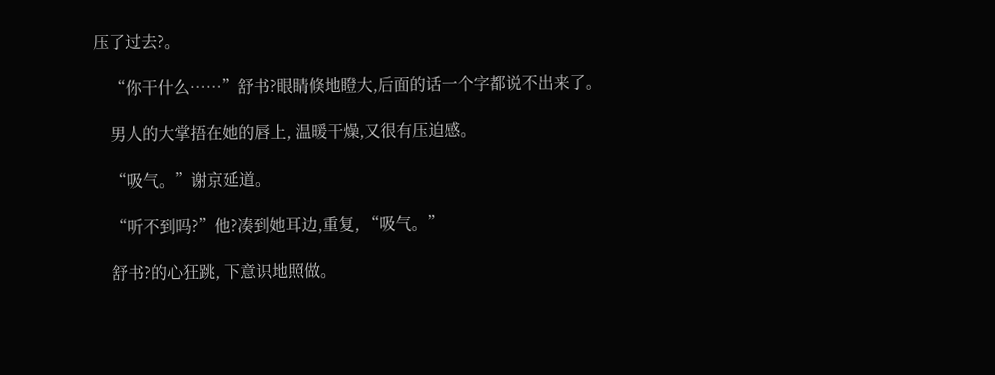压了过去?。

    “你干什么……”舒书?眼睛倏地瞪大,后面的话一个字都说不出来了。

    男人的大掌捂在她的唇上, 温暖干燥,又很有压迫感。

    “吸气。”谢京延道。

    “听不到吗?”他?凑到她耳边,重复, “吸气。”

    舒书?的心狂跳, 下意识地照做。